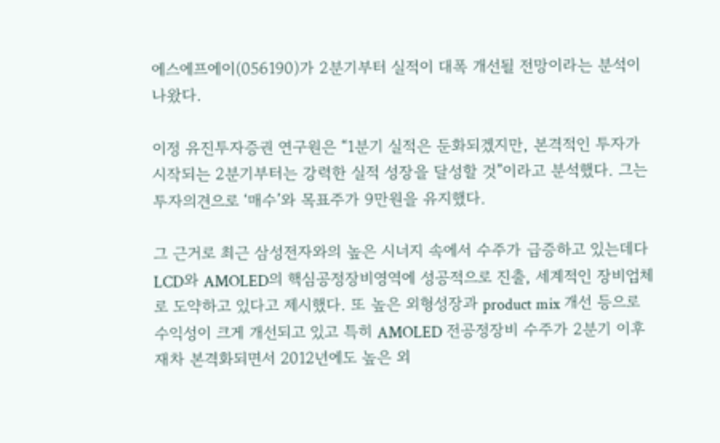에스에프에이(056190)가 2분기부터 실적이 대폭 개선될 전망이라는 분석이 나왔다.

이정 유진투자증권 연구원은 “1분기 실적은 둔화되겠지만, 본격적인 투자가 시작되는 2분기부터는 강력한 실적 성장을 달성할 것”이라고 분석했다. 그는 투자의견으로 ‘매수’와 목표주가 9만원을 유지했다.

그 근거로 최근 삼성전자와의 높은 시너지 속에서 수주가 급증하고 있는데다 LCD와 AMOLED의 핵심공정장비영역에 성공적으로 진출, 세계적인 장비업체로 도약하고 있다고 제시했다. 또 높은 외형성장과 product mix 개선 등으로 수익성이 크게 개선되고 있고 특히 AMOLED 전공정장비 수주가 2분기 이후 재차 본격화되면서 2012년에도 높은 외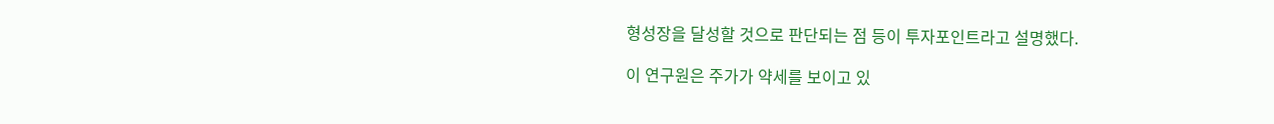형성장을 달성할 것으로 판단되는 점 등이 투자포인트라고 설명했다.

이 연구원은 주가가 약세를 보이고 있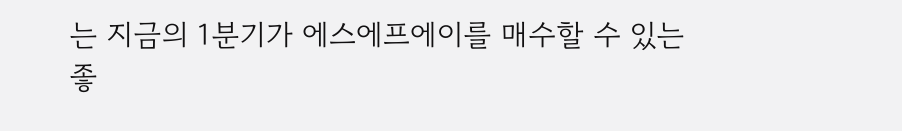는 지금의 1분기가 에스에프에이를 매수할 수 있는 좋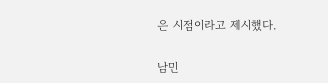은 시점이라고 제시했다.

남민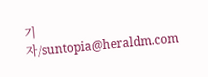기자/suntopia@heraldm.com